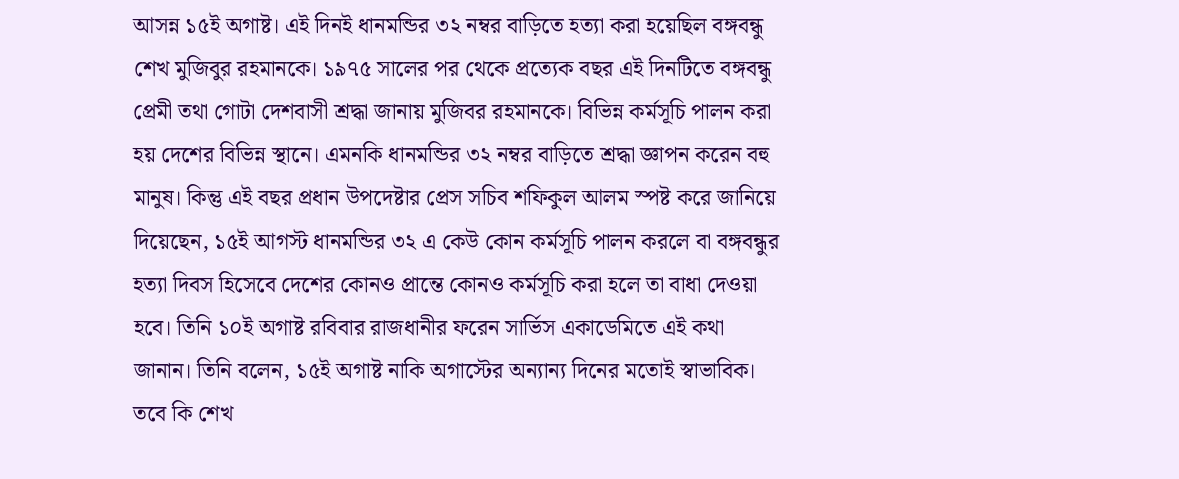আসন্ন ১৫ই অগাষ্ট। এই দিনই ধানমন্ডির ৩২ নম্বর বাড়িতে হত্যা করা হয়েছিল বঙ্গবন্ধু শেখ মুজিবুর রহমানকে। ১৯৭৫ সালের পর থেকে প্রত্যেক বছর এই দিনটিতে বঙ্গবন্ধু প্রেমী তথা গোটা দেশবাসী শ্রদ্ধা জানায় মুজিবর রহমানকে। বিভিন্ন কর্মসূচি পালন করা হয় দেশের বিভিন্ন স্থানে। এমনকি ধানমন্ডির ৩২ নম্বর বাড়িতে শ্রদ্ধা জ্ঞাপন করেন বহু মানুষ। কিন্তু এই বছর প্রধান উপদেষ্টার প্রেস সচিব শফিকুল আলম স্পষ্ট করে জানিয়ে দিয়েছেন, ১৫ই আগস্ট ধানমন্ডির ৩২ এ কেউ কোন কর্মসূচি পালন করলে বা বঙ্গবন্ধুর হত্যা দিবস হিসেবে দেশের কোনও প্রান্তে কোনও কর্মসূচি করা হলে তা বাধা দেওয়া হবে। তিনি ১০ই অগাষ্ট রবিবার রাজধানীর ফরেন সার্ভিস একাডেমিতে এই কথা জানান। তিনি বলেন, ১৫ই অগাষ্ট নাকি অগাস্টের অন্যান্য দিনের মতোই স্বাভাবিক। তবে কি শেখ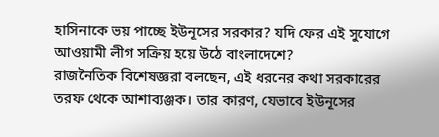হাসিনাকে ভয় পাচ্ছে ইউনূসের সরকার? যদি ফের এই সুযোগে আওয়ামী লীগ সক্রিয় হয়ে উঠে বাংলাদেশে?
রাজনৈতিক বিশেষজ্ঞরা বলছেন, এই ধরনের কথা সরকারের তরফ থেকে আশাব্যঞ্জক। তার কারণ, যেভাবে ইউনূসের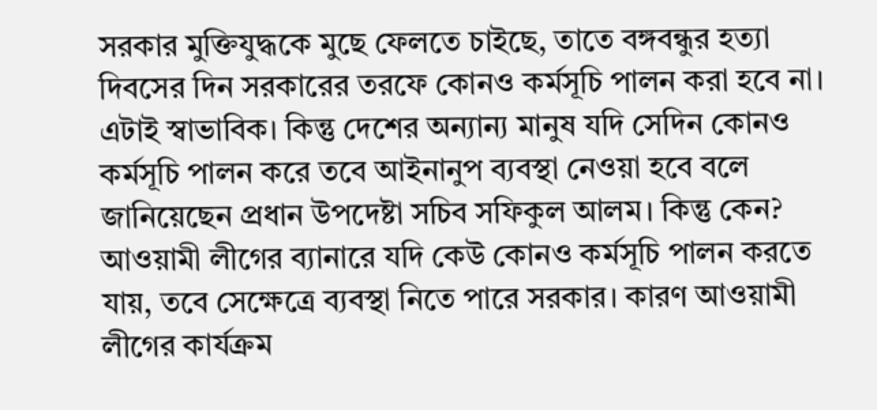সরকার মুক্তিযুদ্ধকে মুছে ফেলতে চাইছে, তাতে বঙ্গবন্ধুর হত্যা দিবসের দিন সরকারের তরফে কোনও কর্মসূচি পালন করা হবে না। এটাই স্বাভাবিক। কিন্তু দেশের অন্যান্য মানুষ যদি সেদিন কোনও কর্মসূচি পালন করে তবে আইনানুপ ব্যবস্থা নেওয়া হবে বলে জানিয়েছেন প্রধান উপদেষ্টা সচিব সফিকুল আলম। কিন্তু কেন? আওয়ামী লীগের ব্যানারে যদি কেউ কোনও কর্মসূচি পালন করতে যায়, তবে সেক্ষেত্রে ব্যবস্থা নিতে পারে সরকার। কারণ আওয়ামী লীগের কার্যক্রম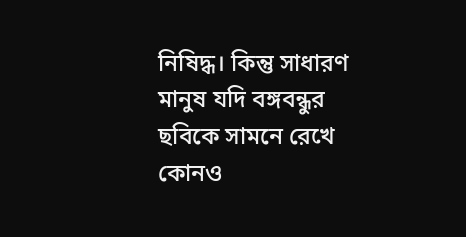নিষিদ্ধ। কিন্তু সাধারণ মানুষ যদি বঙ্গবন্ধুর ছবিকে সামনে রেখে কোনও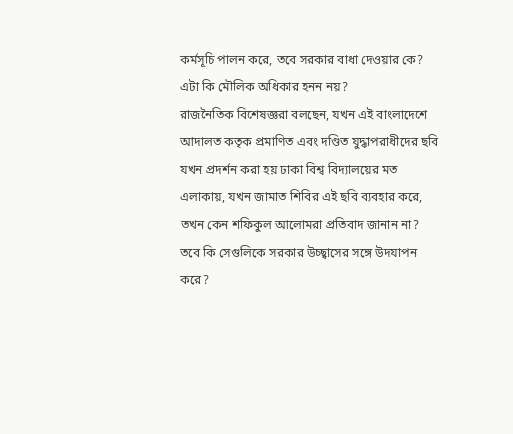কর্মসূচি পালন করে, তবে সরকার বাধা দেওয়ার কে? এটা কি মৌলিক অধিকার হনন নয়?
রাজনৈতিক বিশেষজ্ঞরা বলছেন, যখন এই বাংলাদেশে আদালত কতৃক প্রমাণিত এবং দণ্ডিত যুদ্ধাপরাধীদের ছবি যখন প্রদর্শন করা হয় ঢাকা বিশ্ব বিদ্যালয়ের মত এলাকায়, যখন জামাত শিবির এই ছবি ব্যবহার করে, তখন কেন শফিকুল আলোমরা প্রতিবাদ জানান না? তবে কি সেগুলিকে সরকার উচ্ছ্বাসের সঙ্গে উদযাপন করে?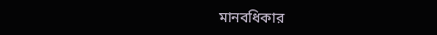মানবধিকার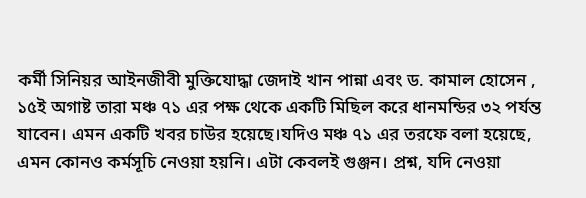কর্মী সিনিয়র আইনজীবী মুক্তিযোদ্ধা জেদাই খান পান্না এবং ড. কামাল হোসেন , ১৫ই অগাষ্ট তারা মঞ্চ ৭১ এর পক্ষ থেকে একটি মিছিল করে ধানমন্ডির ৩২ পর্যন্ত যাবেন। এমন একটি খবর চাউর হয়েছে।যদিও মঞ্চ ৭১ এর তরফে বলা হয়েছে, এমন কোনও কর্মসূচি নেওয়া হয়নি। এটা কেবলই গুঞ্জন। প্রশ্ন, যদি নেওয়া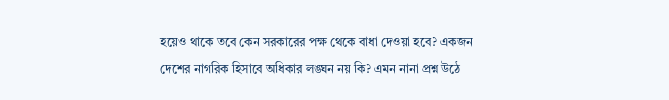হয়েও থাকে তবে কেন সরকারের পক্ষ থেকে বাধা দেওয়া হবে? একজন দেশের নাগরিক হিসাবে অধিকার লঙ্ঘন নয় কি? এমন নানা প্রশ্ন উঠে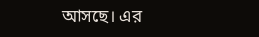আসছে। এর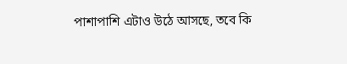পাশাপাশি এটাও উঠে আসছে, তবে কি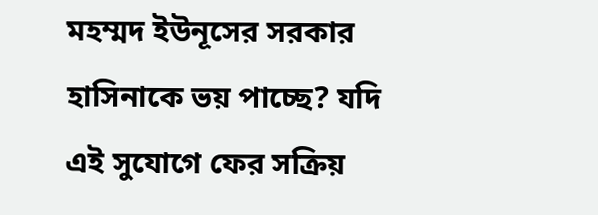মহম্মদ ইউনূসের সরকার হাসিনাকে ভয় পাচ্ছে? যদি এই সুযোগে ফের সক্রিয়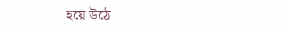হয়ে উঠে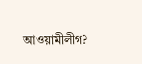আওয়ামীলীগ?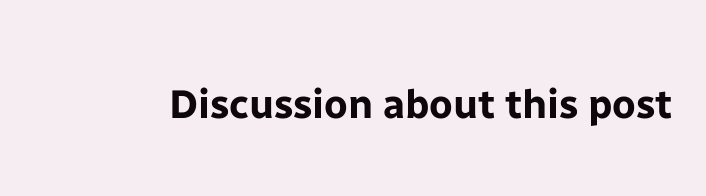Discussion about this post